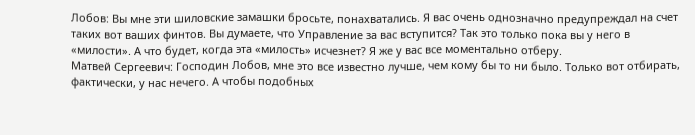Лобов: Вы мне эти шиловские замашки бросьте, понахватались. Я вас очень однозначно предупреждал на счет таких вот ваших финтов. Вы думаете, что Управление за вас вступится? Так это только пока вы у него в «милости». А что будет, когда эта «милость» исчезнет? Я же у вас все моментально отберу.
Матвей Сергеевич: Господин Лобов, мне это все известно лучше, чем кому бы то ни было. Только вот отбирать, фактически, у нас нечего. А чтобы подобных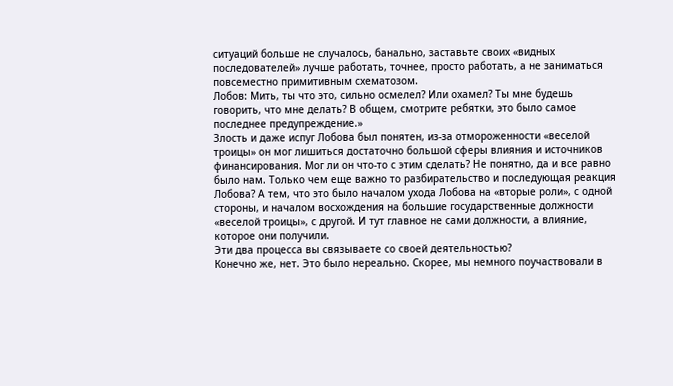ситуаций больше не случалось, банально, заставьте своих «видных последователей» лучше работать, точнее, просто работать, а не заниматься повсеместно примитивным схематозом.
Лобов: Мить, ты что это, сильно осмелел? Или охамел? Ты мне будешь говорить, что мне делать? В общем, смотрите ребятки, это было самое последнее предупреждение.»
Злость и даже испуг Лобова был понятен, из-за отмороженности «веселой троицы» он мог лишиться достаточно большой сферы влияния и источников финансирования. Мог ли он что-то с этим сделать? Не понятно, да и все равно было нам. Только чем еще важно то разбирательство и последующая реакция Лобова? А тем, что это было началом ухода Лобова на «вторые роли», с одной стороны, и началом восхождения на большие государственные должности «веселой троицы», с другой. И тут главное не сами должности, а влияние, которое они получили.
Эти два процесса вы связываете со своей деятельностью?
Конечно же, нет. Это было нереально. Скорее, мы немного поучаствовали в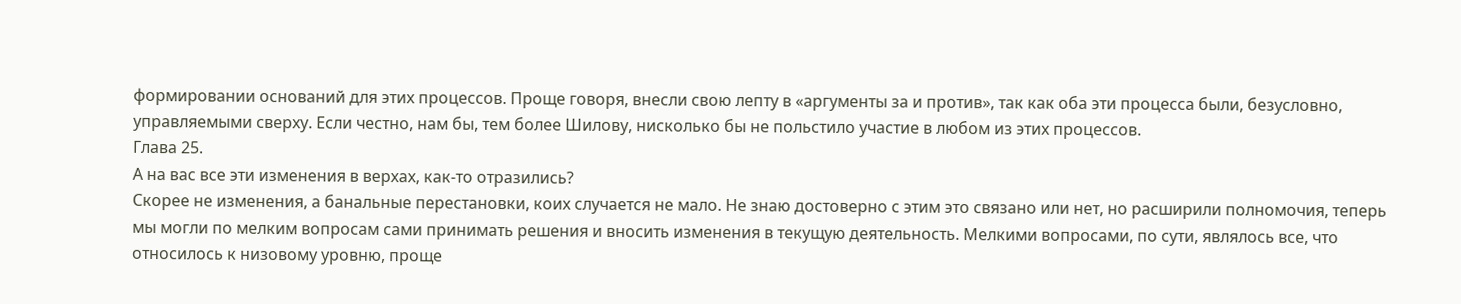формировании оснований для этих процессов. Проще говоря, внесли свою лепту в «аргументы за и против», так как оба эти процесса были, безусловно, управляемыми сверху. Если честно, нам бы, тем более Шилову, нисколько бы не польстило участие в любом из этих процессов.
Глава 25.
А на вас все эти изменения в верхах, как-то отразились?
Скорее не изменения, а банальные перестановки, коих случается не мало. Не знаю достоверно с этим это связано или нет, но расширили полномочия, теперь мы могли по мелким вопросам сами принимать решения и вносить изменения в текущую деятельность. Мелкими вопросами, по сути, являлось все, что относилось к низовому уровню, проще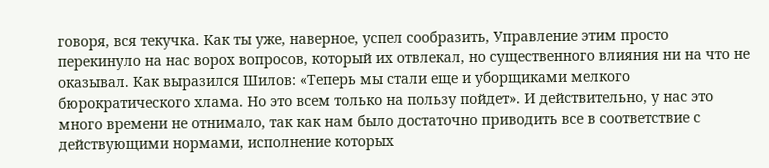говоря, вся текучка. Как ты уже, наверное, успел сообразить, Управление этим просто перекинуло на нас ворох вопросов, который их отвлекал, но существенного влияния ни на что не оказывал. Как выразился Шилов: «Теперь мы стали еще и уборщиками мелкого бюрократического хлама. Но это всем только на пользу пойдет». И действительно, у нас это много времени не отнимало, так как нам было достаточно приводить все в соответствие с действующими нормами, исполнение которых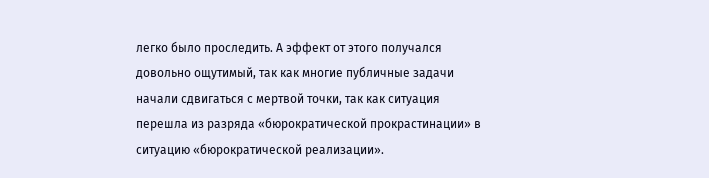легко было проследить. А эффект от этого получался довольно ощутимый, так как многие публичные задачи начали сдвигаться с мертвой точки, так как ситуация перешла из разряда «бюрократической прокрастинации» в ситуацию «бюрократической реализации».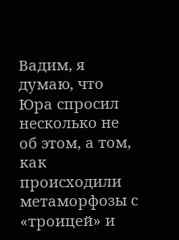Вадим, я думаю, что Юра спросил несколько не об этом, а том, как происходили метаморфозы с «троицей» и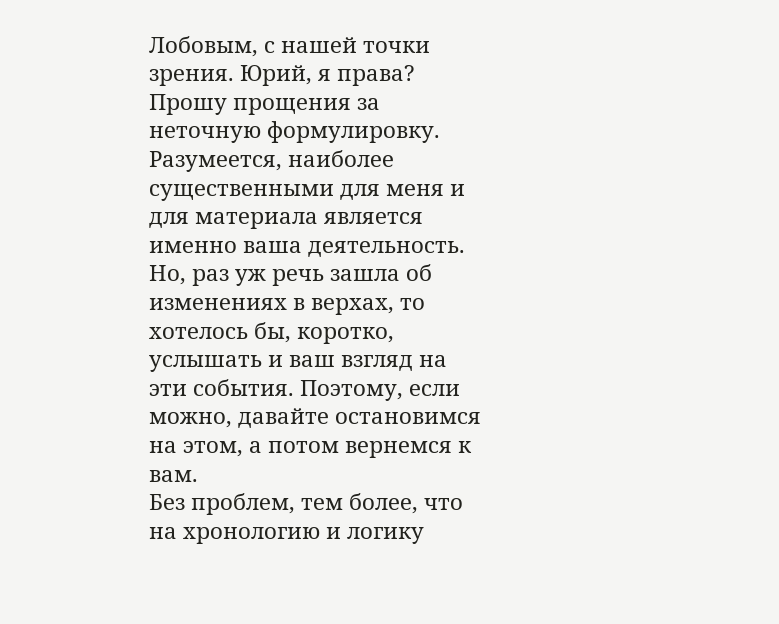Лобовым, с нашей точки зрения. Юрий, я права?
Прошу прощения за неточную формулировку. Разумеется, наиболее существенными для меня и для материала является именно ваша деятельность. Но, раз уж речь зашла об изменениях в верхах, то хотелось бы, коротко, услышать и ваш взгляд на эти события. Поэтому, если можно, давайте остановимся на этом, а потом вернемся к вам.
Без проблем, тем более, что на хронологию и логику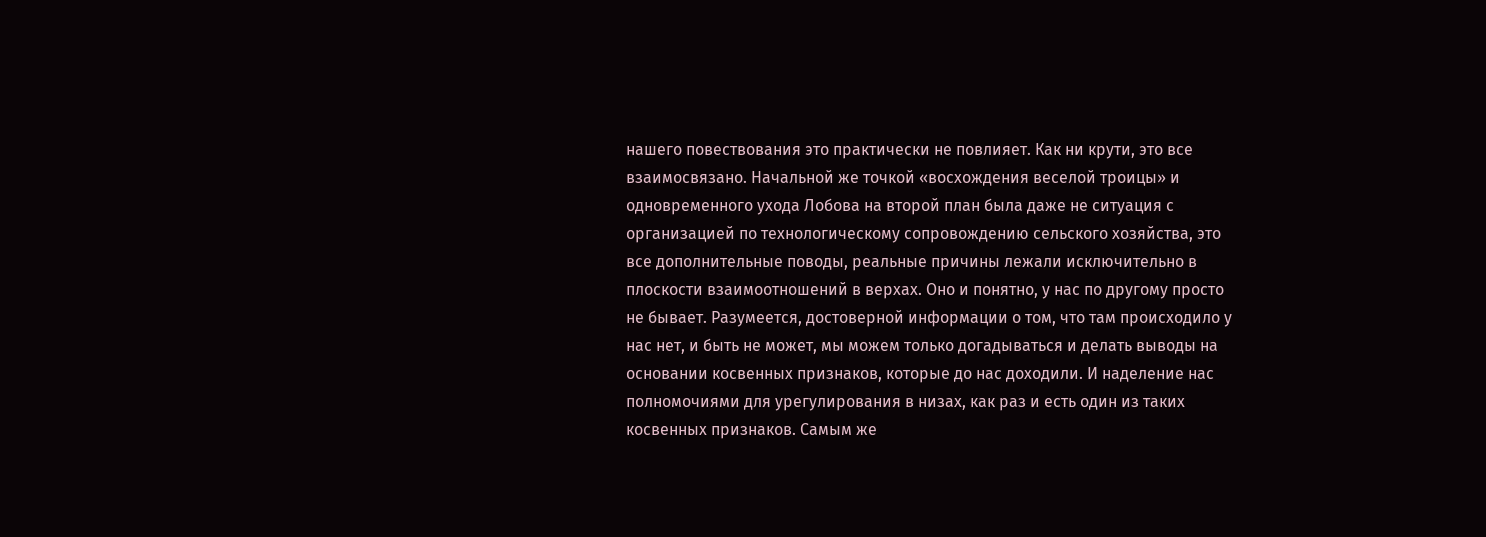нашего повествования это практически не повлияет. Как ни крути, это все взаимосвязано. Начальной же точкой «восхождения веселой троицы» и одновременного ухода Лобова на второй план была даже не ситуация с организацией по технологическому сопровождению сельского хозяйства, это все дополнительные поводы, реальные причины лежали исключительно в плоскости взаимоотношений в верхах. Оно и понятно, у нас по другому просто не бывает. Разумеется, достоверной информации о том, что там происходило у нас нет, и быть не может, мы можем только догадываться и делать выводы на основании косвенных признаков, которые до нас доходили. И наделение нас полномочиями для урегулирования в низах, как раз и есть один из таких косвенных признаков. Самым же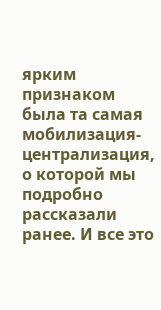ярким признаком была та самая мобилизация-централизация, о которой мы подробно рассказали ранее. И все это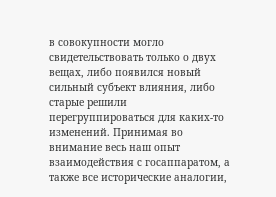в совокупности могло свидетельствовать только о двух вещах, либо появился новый сильный субъект влияния, либо старые решили перегруппироваться для каких-то изменений. Принимая во внимание весь наш опыт взаимодействия с госаппаратом, а также все исторические аналогии,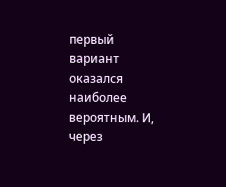первый вариант оказался наиболее вероятным. И, через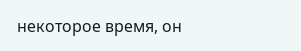некоторое время, он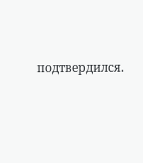подтвердился.